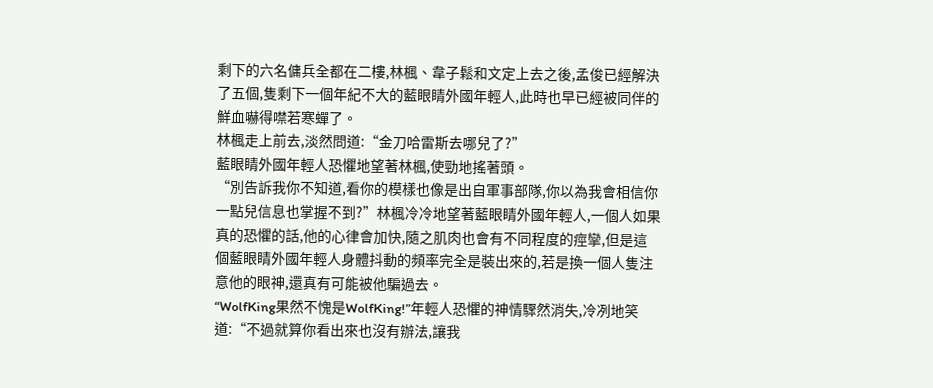剩下的六名傭兵全都在二樓,林楓、韋子鬆和文定上去之後,孟俊已經解決了五個,隻剩下一個年紀不大的藍眼睛外國年輕人,此時也早已經被同伴的鮮血嚇得噤若寒蟬了。
林楓走上前去,淡然問道:“金刀哈雷斯去哪兒了?”
藍眼睛外國年輕人恐懼地望著林楓,使勁地搖著頭。
“別告訴我你不知道,看你的模樣也像是出自軍事部隊,你以為我會相信你一點兒信息也掌握不到?”林楓冷冷地望著藍眼睛外國年輕人,一個人如果真的恐懼的話,他的心律會加快,隨之肌肉也會有不同程度的痙攣,但是這個藍眼睛外國年輕人身體抖動的頻率完全是裝出來的,若是換一個人隻注意他的眼神,還真有可能被他騙過去。
“WolfKing果然不愧是WolfKing!”年輕人恐懼的神情驟然消失,冷冽地笑道:“不過就算你看出來也沒有辦法,讓我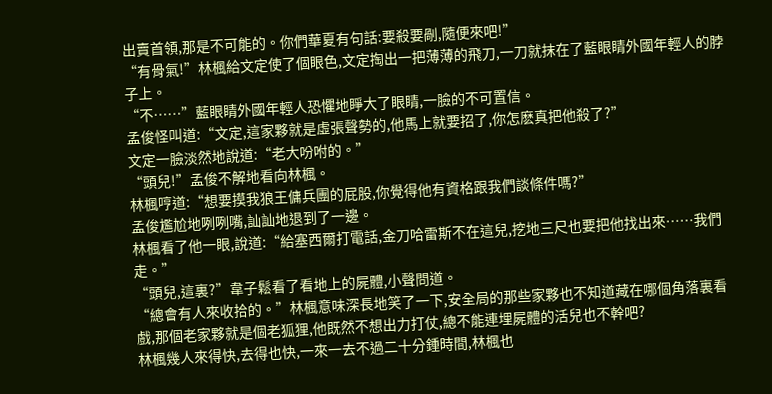出賣首領,那是不可能的。你們華夏有句話:要殺要剮,隨便來吧!”
“有骨氣!”林楓給文定使了個眼色,文定掏出一把薄薄的飛刀,一刀就抹在了藍眼睛外國年輕人的脖子上。
“不……”藍眼睛外國年輕人恐懼地睜大了眼睛,一臉的不可置信。
孟俊怪叫道:“文定,這家夥就是虛張聲勢的,他馬上就要招了,你怎麽真把他殺了?”
文定一臉淡然地說道:“老大吩咐的。”
“頭兒!”孟俊不解地看向林楓。
林楓哼道:“想要摸我狼王傭兵團的屁股,你覺得他有資格跟我們談條件嗎?”
孟俊尷尬地咧咧嘴,訕訕地退到了一邊。
林楓看了他一眼,說道:“給塞西爾打電話,金刀哈雷斯不在這兒,挖地三尺也要把他找出來……我們走。”
“頭兒,這裏?”韋子鬆看了看地上的屍體,小聲問道。
“總會有人來收拾的。”林楓意味深長地笑了一下,安全局的那些家夥也不知道藏在哪個角落裏看戲,那個老家夥就是個老狐狸,他既然不想出力打仗,總不能連埋屍體的活兒也不幹吧?
林楓幾人來得快,去得也快,一來一去不過二十分鍾時間,林楓也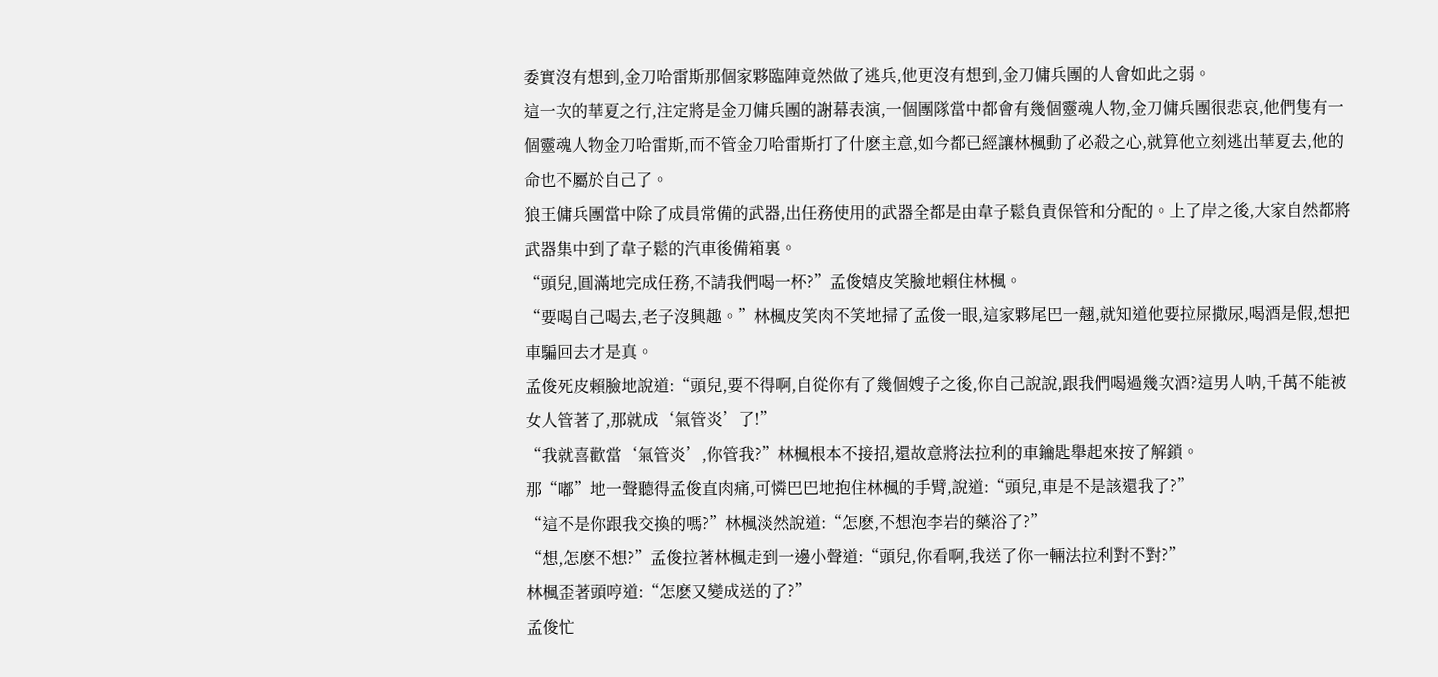委實沒有想到,金刀哈雷斯那個家夥臨陣竟然做了逃兵,他更沒有想到,金刀傭兵團的人會如此之弱。
這一次的華夏之行,注定將是金刀傭兵團的謝幕表演,一個團隊當中都會有幾個靈魂人物,金刀傭兵團很悲哀,他們隻有一個靈魂人物金刀哈雷斯,而不管金刀哈雷斯打了什麽主意,如今都已經讓林楓動了必殺之心,就算他立刻逃出華夏去,他的命也不屬於自己了。
狼王傭兵團當中除了成員常備的武器,出任務使用的武器全都是由韋子鬆負責保管和分配的。上了岸之後,大家自然都將武器集中到了韋子鬆的汽車後備箱裏。
“頭兒,圓滿地完成任務,不請我們喝一杯?”孟俊嬉皮笑臉地賴住林楓。
“要喝自己喝去,老子沒興趣。”林楓皮笑肉不笑地掃了孟俊一眼,這家夥尾巴一翹,就知道他要拉屎撒尿,喝酒是假,想把車騙回去才是真。
孟俊死皮賴臉地說道:“頭兒,要不得啊,自從你有了幾個嫂子之後,你自己說說,跟我們喝過幾次酒?這男人呐,千萬不能被女人管著了,那就成‘氣管炎’了!”
“我就喜歡當‘氣管炎’,你管我?”林楓根本不接招,還故意將法拉利的車鑰匙舉起來按了解鎖。
那“嘟”地一聲聽得孟俊直肉痛,可憐巴巴地抱住林楓的手臂,說道:“頭兒,車是不是該還我了?”
“這不是你跟我交換的嗎?”林楓淡然說道:“怎麽,不想泡李岩的藥浴了?”
“想,怎麽不想?”孟俊拉著林楓走到一邊小聲道:“頭兒,你看啊,我送了你一輛法拉利對不對?”
林楓歪著頭哼道:“怎麽又變成送的了?”
孟俊忙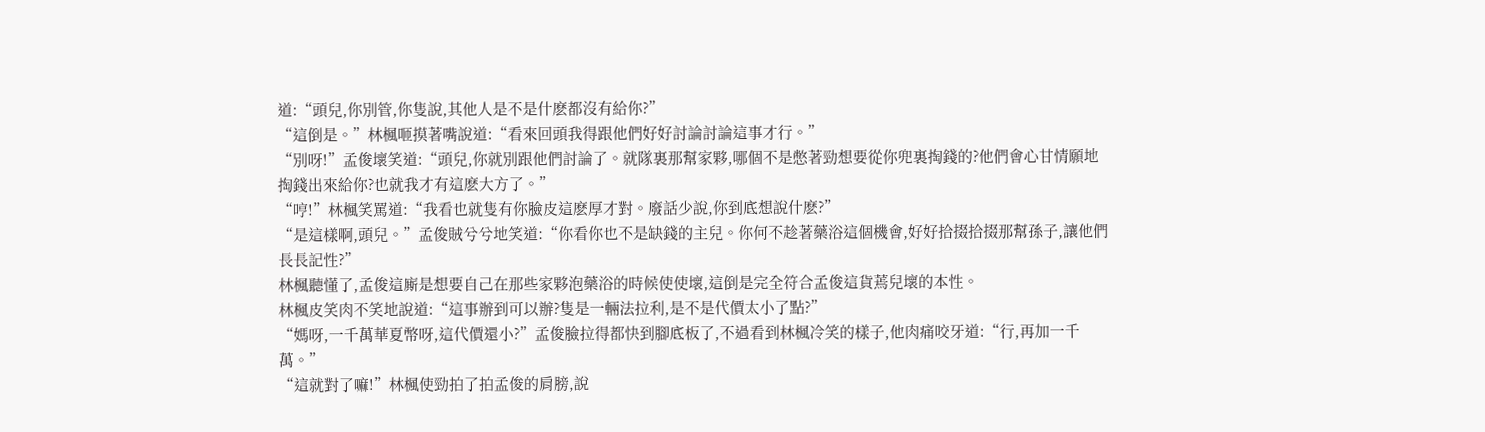道:“頭兒,你別管,你隻說,其他人是不是什麽都沒有給你?”
“這倒是。”林楓咂摸著嘴說道:“看來回頭我得跟他們好好討論討論這事才行。”
“別呀!”孟俊壞笑道:“頭兒,你就別跟他們討論了。就隊裏那幫家夥,哪個不是憋著勁想要從你兜裏掏錢的?他們會心甘情願地掏錢出來給你?也就我才有這麽大方了。”
“哼!”林楓笑罵道:“我看也就隻有你臉皮這麽厚才對。廢話少說,你到底想說什麽?”
“是這樣啊,頭兒。”孟俊賊兮兮地笑道:“你看你也不是缺錢的主兒。你何不趁著藥浴這個機會,好好拾掇拾掇那幫孫子,讓他們長長記性?”
林楓聽懂了,孟俊這廝是想要自己在那些家夥泡藥浴的時候使使壞,這倒是完全符合孟俊這貨蔫兒壞的本性。
林楓皮笑肉不笑地說道:“這事辦到可以辦?隻是一輛法拉利,是不是代價太小了點?”
“媽呀,一千萬華夏幣呀,這代價還小?”孟俊臉拉得都快到腳底板了,不過看到林楓冷笑的樣子,他肉痛咬牙道:“行,再加一千萬。”
“這就對了嘛!”林楓使勁拍了拍孟俊的肩膀,說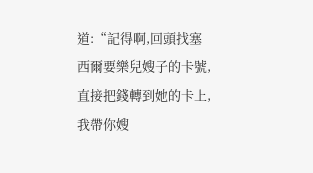道:“記得啊,回頭找塞西爾要樂兒嫂子的卡號,直接把錢轉到她的卡上,我帶你嫂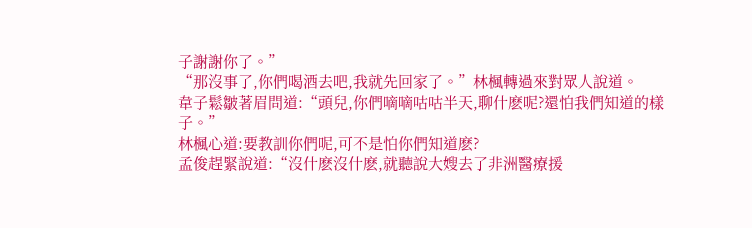子謝謝你了。”
“那沒事了,你們喝酒去吧,我就先回家了。”林楓轉過來對眾人說道。
韋子鬆皺著眉問道:“頭兒,你們嘀嘀咕咕半天,聊什麽呢?還怕我們知道的樣子。”
林楓心道:要教訓你們呢,可不是怕你們知道麽?
孟俊趕緊說道:“沒什麽沒什麽,就聽說大嫂去了非洲醫療援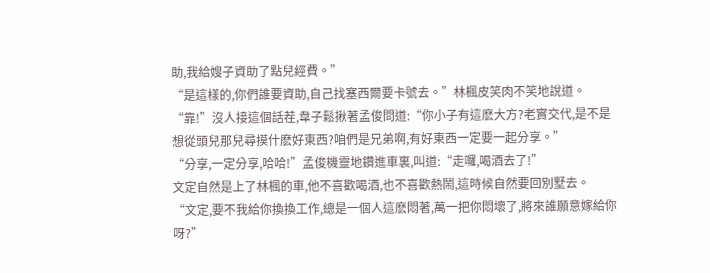助,我給嫂子資助了點兒經費。”
“是這樣的,你們誰要資助,自己找塞西爾要卡號去。”林楓皮笑肉不笑地說道。
“靠!”沒人接這個話茬,韋子鬆揪著孟俊問道:“你小子有這麽大方?老實交代,是不是想從頭兒那兒尋摸什麽好東西?咱們是兄弟啊,有好東西一定要一起分享。”
“分享,一定分享,哈哈!”孟俊機靈地鑽進車裏,叫道:“走囉,喝酒去了!”
文定自然是上了林楓的車,他不喜歡喝酒,也不喜歡熱鬧,這時候自然要回別墅去。
“文定,要不我給你換換工作,總是一個人這麽悶著,萬一把你悶壞了,將來誰願意嫁給你呀?”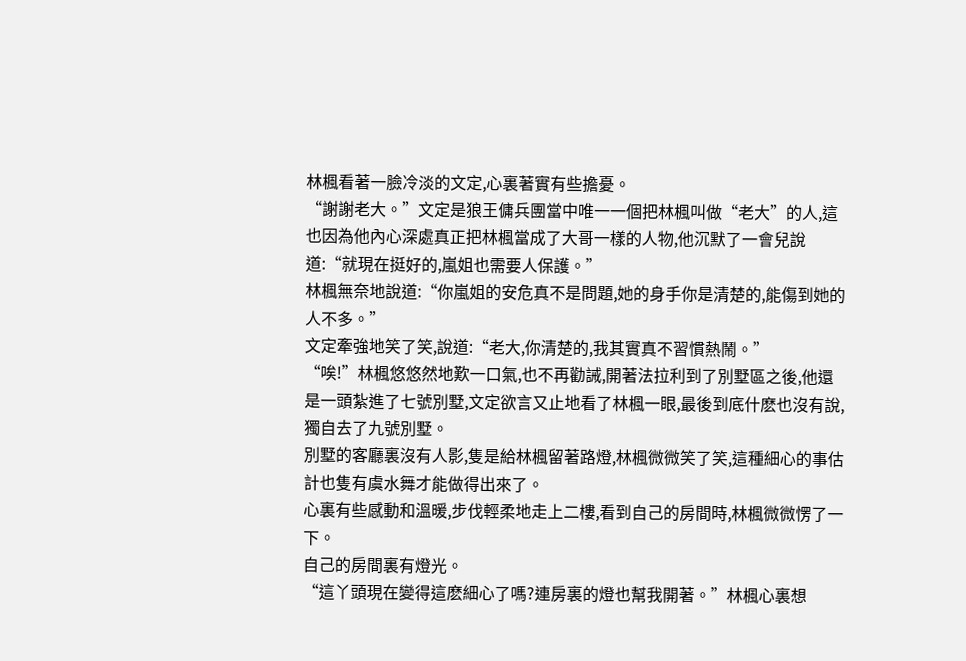林楓看著一臉冷淡的文定,心裏著實有些擔憂。
“謝謝老大。”文定是狼王傭兵團當中唯一一個把林楓叫做“老大”的人,這也因為他內心深處真正把林楓當成了大哥一樣的人物,他沉默了一會兒說道:“就現在挺好的,嵐姐也需要人保護。”
林楓無奈地說道:“你嵐姐的安危真不是問題,她的身手你是清楚的,能傷到她的人不多。”
文定牽強地笑了笑,說道:“老大,你清楚的,我其實真不習慣熱鬧。”
“唉!”林楓悠悠然地歎一口氣,也不再勸誡,開著法拉利到了別墅區之後,他還是一頭紮進了七號別墅,文定欲言又止地看了林楓一眼,最後到底什麽也沒有說,獨自去了九號別墅。
別墅的客廳裏沒有人影,隻是給林楓留著路燈,林楓微微笑了笑,這種細心的事估計也隻有虞水舞才能做得出來了。
心裏有些感動和溫暖,步伐輕柔地走上二樓,看到自己的房間時,林楓微微愣了一下。
自己的房間裏有燈光。
“這丫頭現在變得這麽細心了嗎?連房裏的燈也幫我開著。”林楓心裏想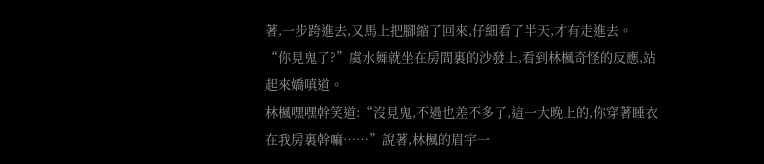著,一步跨進去,又馬上把腳縮了回來,仔細看了半天,才有走進去。
“你見鬼了?”虞水舞就坐在房間裏的沙發上,看到林楓奇怪的反應,站起來嬌嗔道。
林楓嘿嘿幹笑道:“沒見鬼,不過也差不多了,這一大晚上的,你穿著睡衣在我房裏幹嘛……”說著,林楓的眉宇一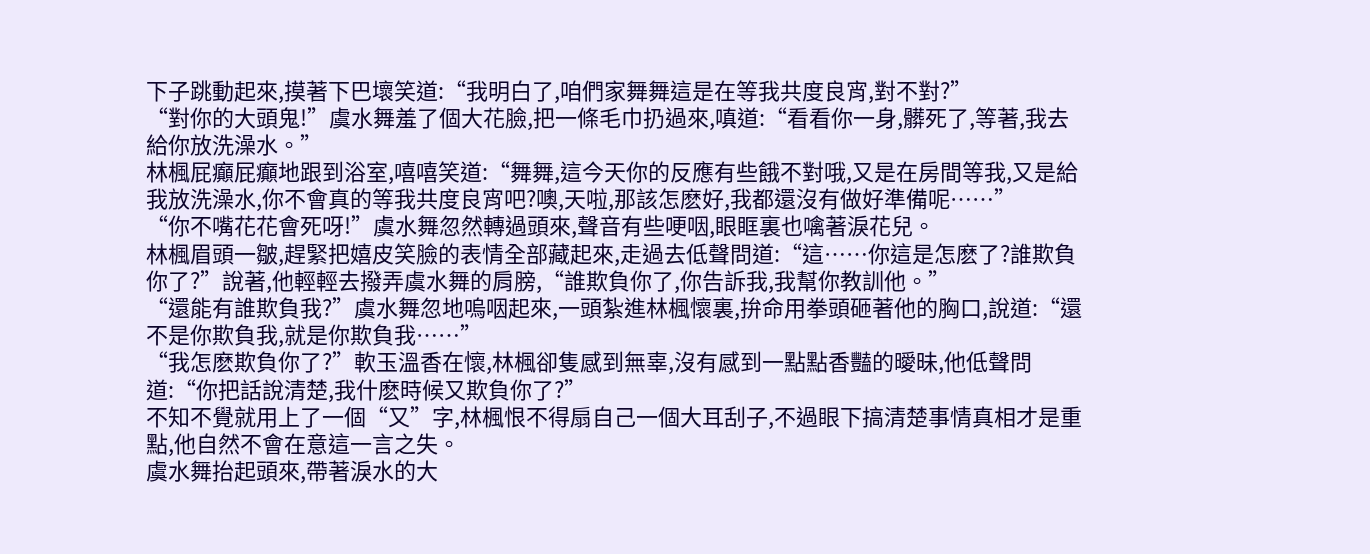下子跳動起來,摸著下巴壞笑道:“我明白了,咱們家舞舞這是在等我共度良宵,對不對?”
“對你的大頭鬼!”虞水舞羞了個大花臉,把一條毛巾扔過來,嗔道:“看看你一身,髒死了,等著,我去給你放洗澡水。”
林楓屁癲屁癲地跟到浴室,嘻嘻笑道:“舞舞,這今天你的反應有些餓不對哦,又是在房間等我,又是給我放洗澡水,你不會真的等我共度良宵吧?噢,天啦,那該怎麽好,我都還沒有做好準備呢……”
“你不嘴花花會死呀!”虞水舞忽然轉過頭來,聲音有些哽咽,眼眶裏也噙著淚花兒。
林楓眉頭一皺,趕緊把嬉皮笑臉的表情全部藏起來,走過去低聲問道:“這……你這是怎麽了?誰欺負你了?”說著,他輕輕去撥弄虞水舞的肩膀,“誰欺負你了,你告訴我,我幫你教訓他。”
“還能有誰欺負我?”虞水舞忽地嗚咽起來,一頭紮進林楓懷裏,拚命用拳頭砸著他的胸口,說道:“還不是你欺負我,就是你欺負我……”
“我怎麽欺負你了?”軟玉溫香在懷,林楓卻隻感到無辜,沒有感到一點點香豔的曖昧,他低聲問道:“你把話說清楚,我什麽時候又欺負你了?”
不知不覺就用上了一個“又”字,林楓恨不得扇自己一個大耳刮子,不過眼下搞清楚事情真相才是重點,他自然不會在意這一言之失。
虞水舞抬起頭來,帶著淚水的大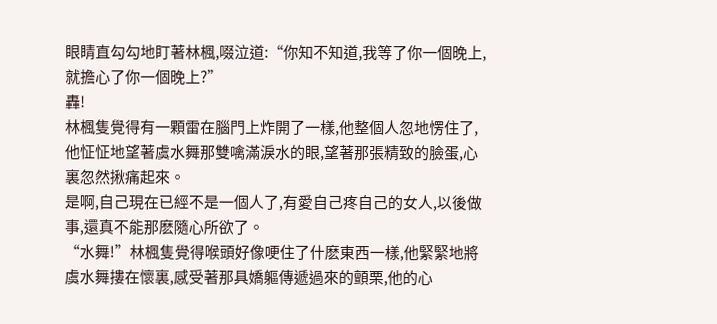眼睛直勾勾地盯著林楓,啜泣道:“你知不知道,我等了你一個晚上,就擔心了你一個晚上?”
轟!
林楓隻覺得有一顆雷在腦門上炸開了一樣,他整個人忽地愣住了,他怔怔地望著虞水舞那雙噙滿淚水的眼,望著那張精致的臉蛋,心裏忽然揪痛起來。
是啊,自己現在已經不是一個人了,有愛自己疼自己的女人,以後做事,還真不能那麽隨心所欲了。
“水舞!”林楓隻覺得喉頭好像哽住了什麽東西一樣,他緊緊地將虞水舞摟在懷裏,感受著那具嬌軀傳遞過來的顫栗,他的心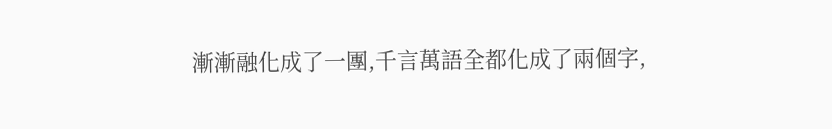漸漸融化成了一團,千言萬語全都化成了兩個字,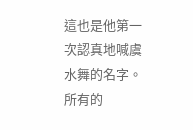這也是他第一次認真地喊虞水舞的名字。
所有的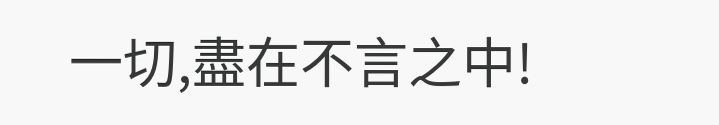一切,盡在不言之中!